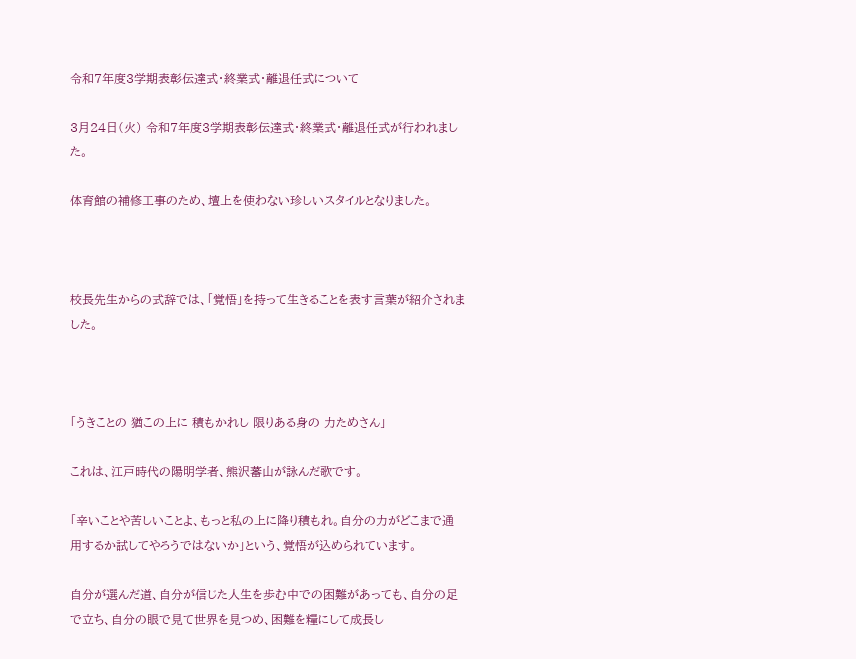令和7年度3学期表彰伝達式・終業式・離退任式について

3月24日(火) 令和7年度3学期表彰伝達式・終業式・離退任式が行われました。

体育館の補修工事のため、壇上を使わない珍しいスタイルとなりました。



校長先生からの式辞では、「覚悟」を持って生きることを表す言葉が紹介されました。



「うきことの 猶この上に 積もかれし 限りある身の 力ためさん」

これは、江戸時代の陽明学者、熊沢蕃山が詠んだ歌です。

「辛いことや苦しいことよ、もっと私の上に降り積もれ。自分の力がどこまで通用するか試してやろうではないか」という、覚悟が込められています。

自分が選んだ道、自分が信じた人生を歩む中での困難があっても、自分の足で立ち、自分の眼で見て世界を見つめ、困難を糧にして成長し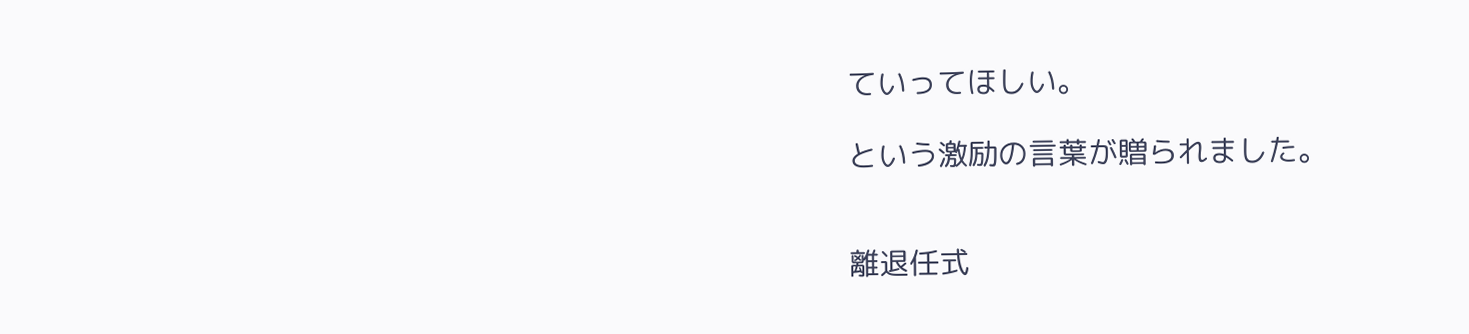ていってほしい。

という激励の言葉が贈られました。


離退任式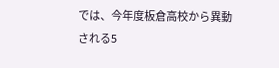では、今年度板倉高校から異動される5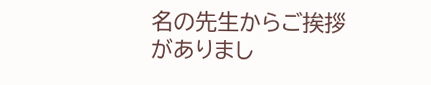名の先生からご挨拶がありまし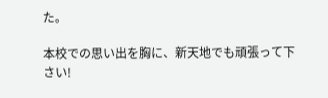た。

本校での思い出を胸に、新天地でも頑張って下さい!